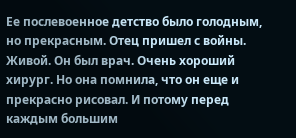Ее послевоенное детство было голодным, но прекрасным. Отец пришел с войны. Живой. Он был врач. Очень хороший хирург. Но она помнила, что он еще и прекрасно рисовал. И потому перед каждым большим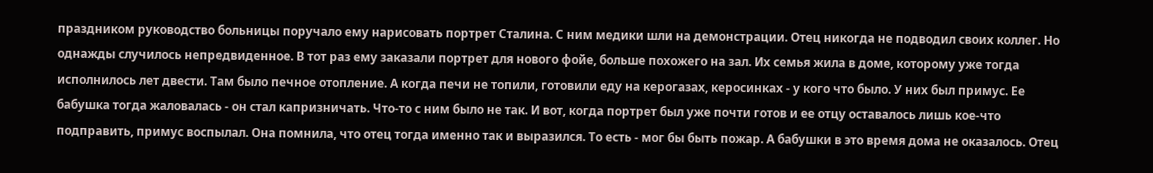праздником руководство больницы поручало ему нарисовать портрет Сталина. С ним медики шли на демонстрации. Отец никогда не подводил своих коллег. Но однажды случилось непредвиденное. В тот раз ему заказали портрет для нового фойе, больше похожего на зал. Их семья жила в доме, которому уже тогда исполнилось лет двести. Там было печное отопление. А когда печи не топили, готовили еду на керогазах, керосинках - у кого что было. У них был примус. Ее бабушка тогда жаловалась - он стал капризничать. Что-то с ним было не так. И вот, когда портрет был уже почти готов и ее отцу оставалось лишь кое-что подправить, примус воспылал. Она помнила, что отец тогда именно так и выразился. То есть - мог бы быть пожар. А бабушки в это время дома не оказалось. Отец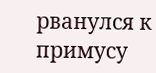рванулся к примусу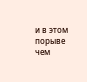и в этом порыве чем